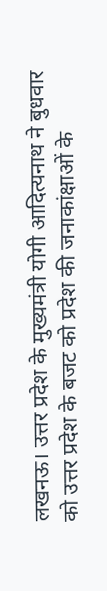लखनऊ। उत्तर प्रदेश के मुख्यमंत्री योगी आदित्यनाथ ने बुधवार को उत्तर प्रदेश के बजट को प्रदेश की जनाकांक्षाओं के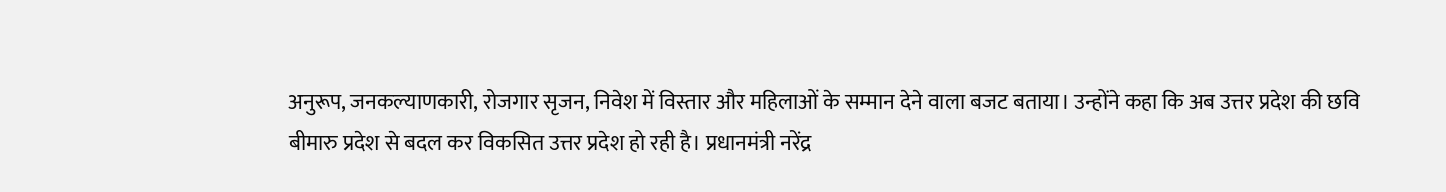अनुरूप, जनकल्याणकारी, रोजगार सृजन, निवेश में विस्तार और महिलाओं के सम्मान देने वाला बजट बताया। उन्होंने कहा कि अब उत्तर प्रदेश की छवि बीमारु प्रदेश से बदल कर विकसित उत्तर प्रदेश हो रही है। प्रधानमंत्री नरेंद्र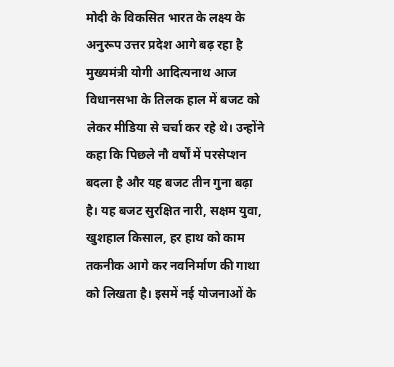मोदी के विकसित भारत के लक्ष्य के अनुरूप उत्तर प्रदेश आगे बढ़ रहा है
मुख्यमंत्री योगी आदित्यनाथ आज विधानसभा के तिलक हाल में बजट को लेकर मीडिया से चर्चा कर रहे थे। उन्होंने कहा कि पिछले नौ वर्षों में परसेप्शन बदला है और यह बजट तीन गुना बढ़ा है। यह बजट सुरक्षित नारी, सक्षम युवा, खुशहाल किसाल, हर हाथ को काम तकनीक आगे कर नवनिर्माण की गाथा को लिखता है। इसमें नई योजनाओं के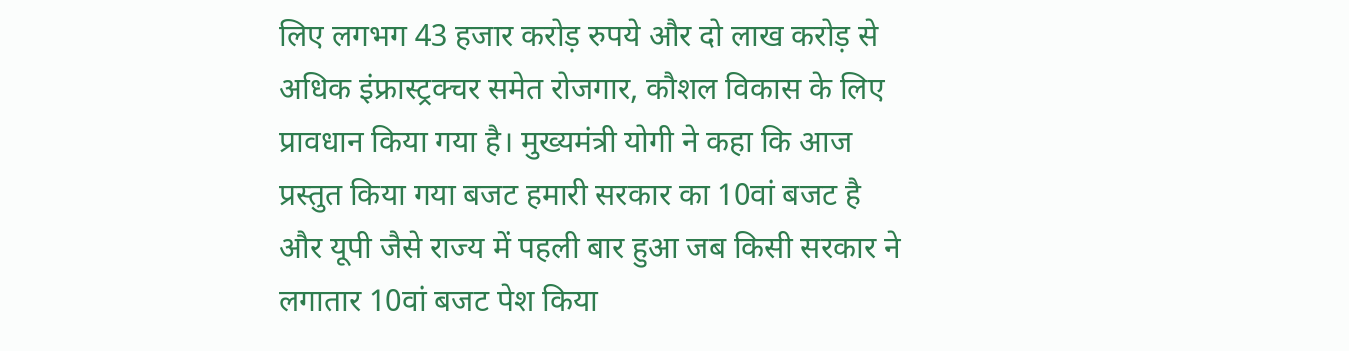लिए लगभग 43 हजार करोड़ रुपये और दो लाख करोड़ से अधिक इंफ्रास्ट्रक्चर समेत रोजगार, कौशल विकास के लिए प्रावधान किया गया है। मुख्यमंत्री योगी ने कहा कि आज प्रस्तुत किया गया बजट हमारी सरकार का 10वां बजट है और यूपी जैसे राज्य में पहली बार हुआ जब किसी सरकार ने लगातार 10वां बजट पेश किया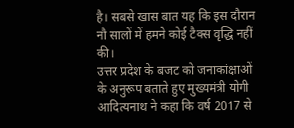है। सबसे खास बात यह कि इस दौरान नौ सालों में हमने कोई टैक्स वृद्धि नहीं की।
उत्तर प्रदेश के बजट को जनाकांक्षाओं के अनुरूप बताते हुए मुख्यमंत्री योगी आदित्यनाथ ने कहा कि वर्ष 2017 से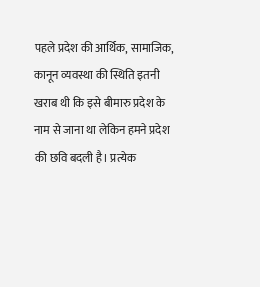पहले प्रदेश की आर्थिक, सामाजिक, कानून व्यवस्था की स्थिति इतनी खराब थी कि इसे बीमारु प्रदेश के नाम से जाना था लेकिन हमने प्रदेश की छवि बदली है। प्रत्येक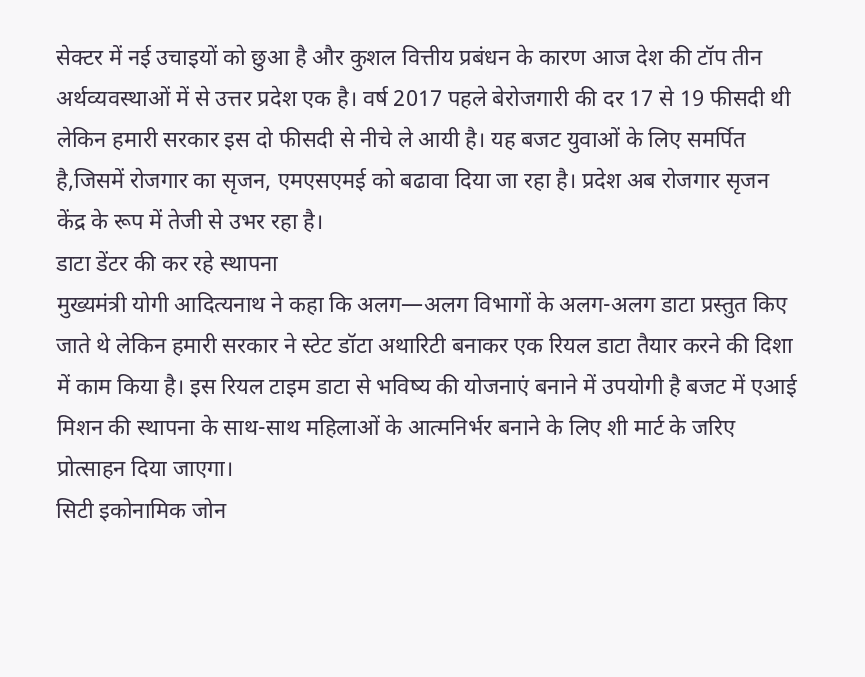सेक्टर में नई उचाइयों को छुआ है और कुशल वित्तीय प्रबंधन के कारण आज देश की टॉप तीन अर्थव्यवस्थाओं में से उत्तर प्रदेश एक है। वर्ष 2017 पहले बेरोजगारी की दर 17 से 19 फीसदी थी लेकिन हमारी सरकार इस दो फीसदी से नीचे ले आयी है। यह बजट युवाओं के लिए समर्पित है,जिसमें रोजगार का सृजन, एमएसएमई को बढावा दिया जा रहा है। प्रदेश अब रोजगार सृजन केंद्र के रूप में तेजी से उभर रहा है।
डाटा डेंटर की कर रहे स्थापना
मुख्यमंत्री योगी आदित्यनाथ ने कहा कि अलग—अलग विभागों के अलग-अलग डाटा प्रस्तुत किए जाते थे लेकिन हमारी सरकार ने स्टेट डॉटा अथारिटी बनाकर एक रियल डाटा तैयार करने की दिशा में काम किया है। इस रियल टाइम डाटा से भविष्य की योजनाएं बनाने में उपयोगी है बजट में एआई मिशन की स्थापना के साथ-साथ महिलाओं के आत्मनिर्भर बनाने के लिए शी मार्ट के जरिए प्रोत्साहन दिया जाएगा।
सिटी इकोनामिक जोन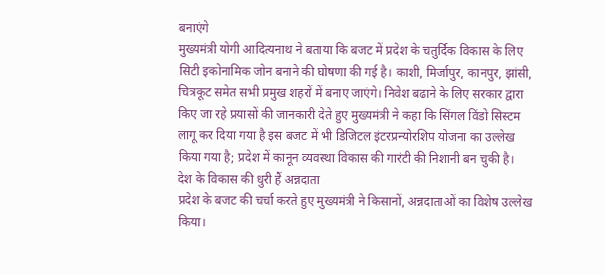बनाएंगे
मुख्यमंत्री योगी आदित्यनाथ ने बताया कि बजट में प्रदेश के चतुर्दिक विकास के लिए सिटी इकोनामिक जोन बनाने की घोषणा की गई है। काशी, मिर्जापुर, कानपुर, झांसी, चित्रकूट समेत सभी प्रमुख शहरों में बनाए जाएंगे। निवेश बढाने के लिए सरकार द्वारा किए जा रहे प्रयासों की जानकारी देते हुए मुख्यमंत्री ने कहा कि सिंगल विंडो सिस्टम लागू कर दिया गया है इस बजट में भी डिजिटल इंटरप्रन्योरशिप योजना का उल्लेख किया गया है; प्रदेश में कानून व्यवस्था विकास की गारंटी की निशानी बन चुकी है।
देश के विकास की धुरी हैं अन्नदाता
प्रदेश के बजट की चर्चा करते हुए मुख्यमंत्री ने किसानों, अन्नदाताओं का विशेष उल्लेख किया।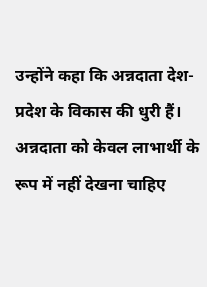उन्होंने कहा कि अन्नदाता देश-प्रदेश के विकास की धुरी हैं। अन्नदाता को केवल लाभार्थी के रूप में नहीं देखना चाहिए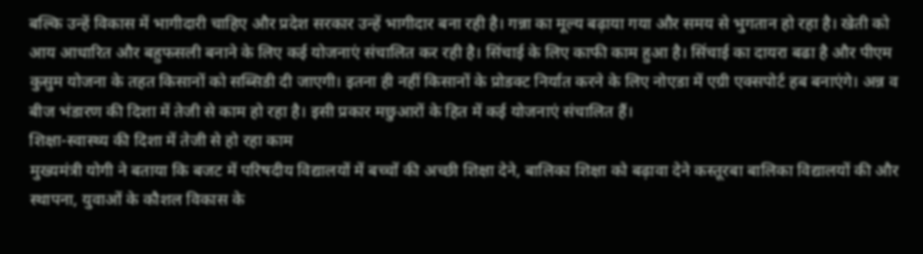बल्कि उन्हें विकास में भागीदारी चाहिए और प्रदेश सरकार उन्हें भागीदार बना रही है। गन्ना का मूल्य बढ़ाया गया और समय से भुगतान हो रहा है। खेती को आय आधारित और बहुफसली बनाने के लिए कई योजनाएं संचालित कर रही है। सिंचाई के लिए काफी काम हुआ है। सिंचाई का दायरा बढा है और पीएम कुसुम योजना के तहत किसानों को सब्सिडी दी जाएगी। इतना ही नहीं किसानों के प्रोडक्ट निर्यात करने के लिए नोएडा में एग्री एक्सपोर्ट हब बनाएंगे। अन्न व बीज भंडारण की दिशा में तेजी से काम हो रहा है। इसी प्रकार मछुआरों के हित में कई योजनाएं संचालित हैं।
शिक्षा-स्वास्थ्य की दिशा में तेजी से हो रहा काम
मुख्यमंत्री योगी ने बताया कि बजट में परिषदीय विद्यालयों में बच्चों की अच्छी शिक्षा देने, बालिका शिक्षा को बढ़ावा देने कस्तूरबा बालिका विद्यालयों की और स्थापना, युवाओं के कौशल विकास के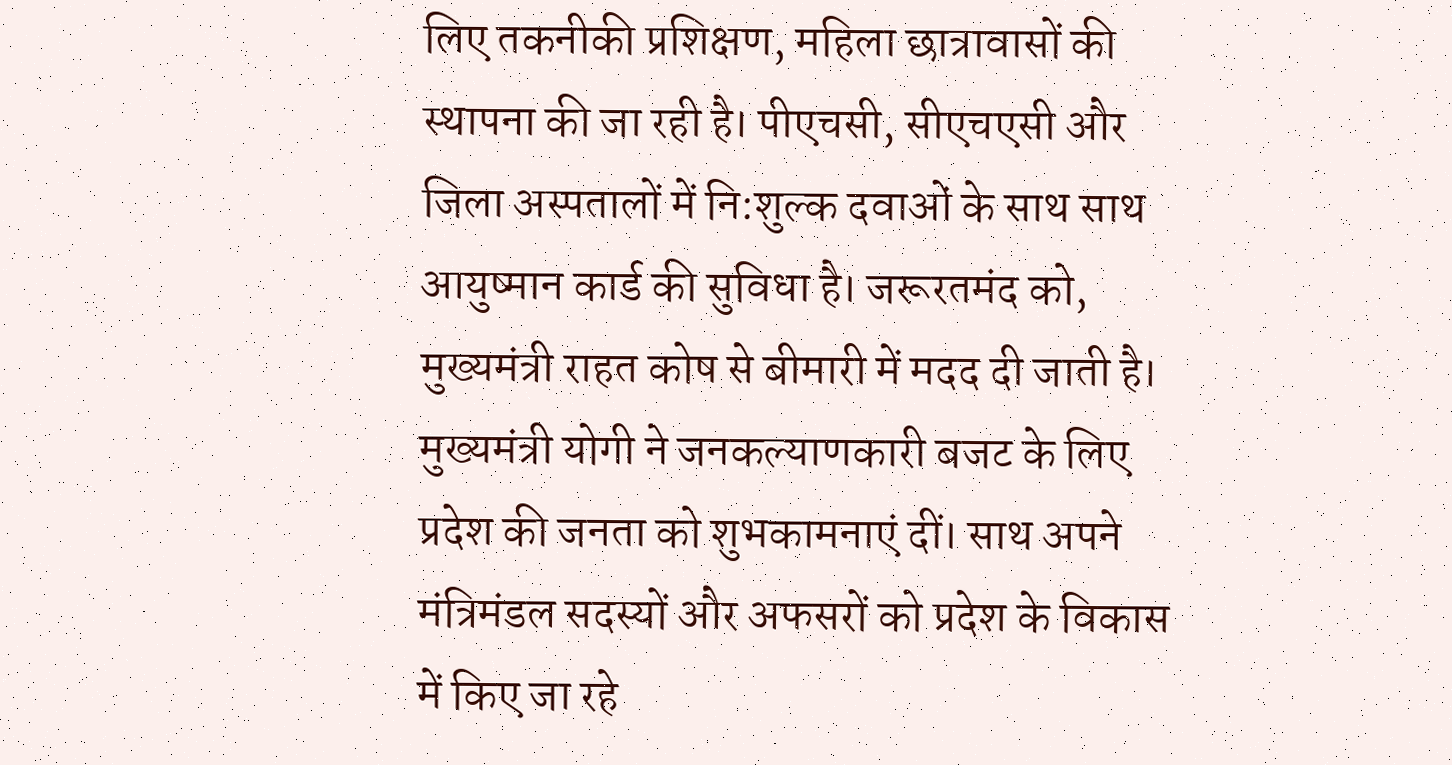लिए तकनीकी प्रशिक्षण, महिला छात्रावासों की स्थापना की जा रही है। पीएचसी, सीएचएसी और जिला अस्पतालों में नि:शुल्क दवाओं के साथ साथ आयुष्मान कार्ड की सुविधा है। जरूरतमंद को, मुख्यमंत्री राहत कोष से बीमारी में मदद दी जाती है। मुख्यमंत्री योगी ने जनकल्याणकारी बजट के लिए प्रदेश की जनता को शुभकामनाएं दीं। साथ अपने मंत्रिमंडल सदस्यों और अफसरों को प्रदेश के विकास में किए जा रहे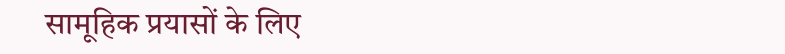सामूहिक प्रयासों के लिए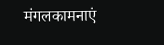मंगलकामनाएं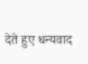देते हुए धन्यवाद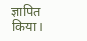ज्ञापित किया।